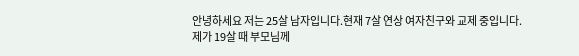안녕하세요 저는 25살 남자입니다.현재 7살 연상 여자친구와 교제 중입니다.
제가 19살 때 부모님께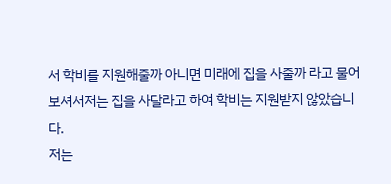서 학비를 지원해줄까 아니면 미래에 집을 사줄까 라고 물어보셔서저는 집을 사달라고 하여 학비는 지원받지 않았습니다.
저는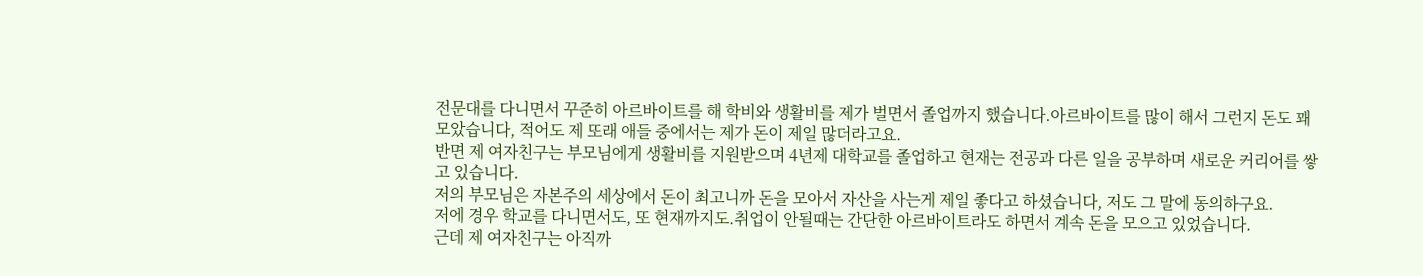전문대를 다니면서 꾸준히 아르바이트를 해 학비와 생활비를 제가 벌면서 졸업까지 했습니다.아르바이트를 많이 해서 그런지 돈도 꽤 모았습니다, 적어도 제 또래 애들 중에서는 제가 돈이 제일 많더라고요.
반면 제 여자친구는 부모님에게 생활비를 지원받으며 4년제 대학교를 졸업하고 현재는 전공과 다른 일을 공부하며 새로운 커리어를 쌓고 있습니다.
저의 부모님은 자본주의 세상에서 돈이 최고니까 돈을 모아서 자산을 사는게 제일 좋다고 하셨습니다, 저도 그 말에 동의하구요.
저에 경우 학교를 다니면서도, 또 현재까지도.취업이 안될때는 간단한 아르바이트라도 하면서 계속 돈을 모으고 있었습니다.
근데 제 여자친구는 아직까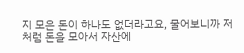지 모은 돈이 하나도 없더라고요, 물어보니까 저처럼 돈을 모아서 자산에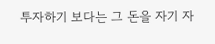투자하기 보다는 그 돈을 자기 자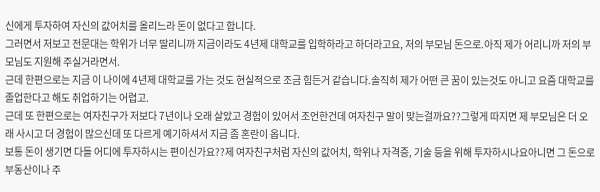신에게 투자하여 자신의 값어치를 올리느라 돈이 없다고 합니다.
그러면서 저보고 전문대는 학위가 너무 딸리니까 지금이라도 4년제 대학교를 입학하라고 하더라고요, 저의 부모님 돈으로.아직 제가 어리니까 저의 부모님도 지원해 주실거라면서.
근데 한편으로는 지금 이 나이에 4년제 대학교를 가는 것도 현실적으로 조금 힘든거 같습니다.솔직히 제가 어떤 큰 꿈이 있는것도 아니고 요즘 대학교를 졸업한다고 해도 취업하기는 어렵고.
근데 또 한편으로는 여자친구가 저보다 7년이나 오래 살았고 경험이 있어서 조언한건데 여자친구 말이 맞는걸까요??그렇게 따지면 제 부모님은 더 오래 사시고 더 경험이 많으신데 또 다르게 예기하셔서 지금 좀 혼란이 옵니다.
보통 돈이 생기면 다들 어디에 투자하시는 편이신가요??제 여자친구처럼 자신의 값어치, 학위나 자격증, 기술 등을 위해 투자하시나요아니면 그 돈으로 부동산이나 주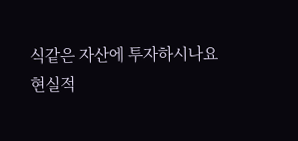식같은 자산에 투자하시나요
현실적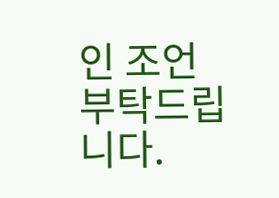인 조언 부탁드립니다.